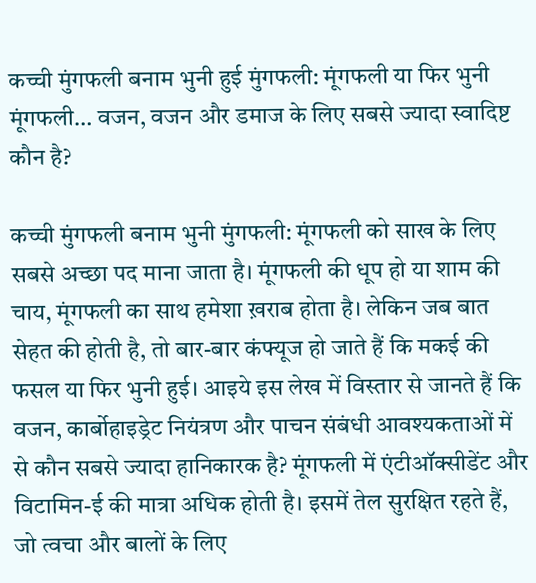कच्ची मुंगफली बनाम भुनी हुई मुंगफली: मूंगफली या फिर भुनी मूंगफली… वजन, वजन और डमाज के लिए सबसे ज्यादा स्वादिष्ट कौन है?

कच्ची मुंगफली बनाम भुनी मुंगफली: मूंगफली को साख के लिए सबसे अच्छा पद माना जाता है। मूंगफली की धूप हो या शाम की चाय, मूंगफली का साथ हमेशा ख़राब होता है। लेकिन जब बात सेहत की होती है, तो बार-बार कंफ्यूज हो जाते हैं कि मकई की फसल या फिर भुनी हुई। आइये इस लेख में विस्तार से जानते हैं कि वजन, कार्बोहाइड्रेट नियंत्रण और पाचन संबंधी आवश्यकताओं में से कौन सबसे ज्यादा हानिकारक है? मूंगफली में एंटीऑक्सीडेंट और विटामिन-ई की मात्रा अधिक होती है। इसमें तेल सुरक्षित रहते हैं, जो त्वचा और बालों के लिए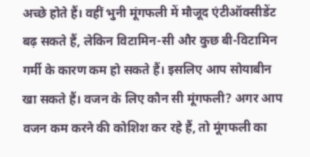अच्छे होते हैं। वहीं भुनी मूंगफली में मौजूद एंटीऑक्सीडेंट बढ़ सकते हैं, लेकिन विटामिन-सी और कुछ बी-विटामिन गर्मी के कारण कम हो सकते हैं। इसलिए आप सोयाबीन खा सकते हैं। वजन के लिए कौन सी मूंगफली? अगर आप वजन कम करने की कोशिश कर रहे हैं, तो मूंगफली का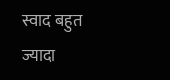स्वाद बहुत ज्यादा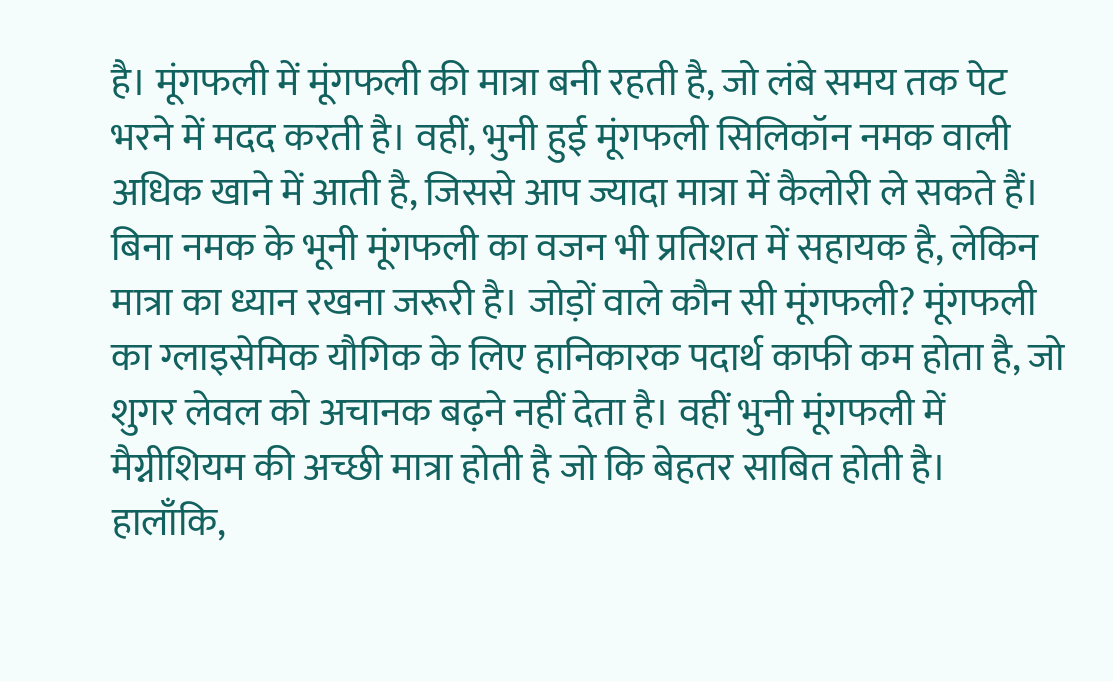है। मूंगफली में मूंगफली की मात्रा बनी रहती है, जो लंबे समय तक पेट भरने में मदद करती है। वहीं, भुनी हुई मूंगफली सिलिकॉन नमक वाली अधिक खाने में आती है, जिससे आप ज्यादा मात्रा में कैलोरी ले सकते हैं। बिना नमक के भूनी मूंगफली का वजन भी प्रतिशत में सहायक है, लेकिन मात्रा का ध्यान रखना जरूरी है। जोड़ों वाले कौन सी मूंगफली? मूंगफली का ग्लाइसेमिक यौगिक के लिए हानिकारक पदार्थ काफी कम होता है, जो शुगर लेवल को अचानक बढ़ने नहीं देता है। वहीं भुनी मूंगफली में मैग्नीशियम की अच्छी मात्रा होती है जो कि बेहतर साबित होती है। हालाँकि,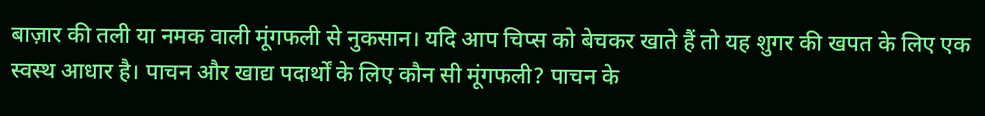बाज़ार की तली या नमक वाली मूंगफली से नुकसान। यदि आप चिप्स को बेचकर खाते हैं तो यह शुगर की खपत के लिए एक स्वस्थ आधार है। पाचन और खाद्य पदार्थों के लिए कौन सी मूंगफली? पाचन के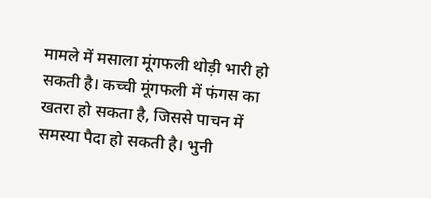मामले में मसाला मूंगफली थोड़ी भारी हो सकती है। कच्ची मूंगफली में फंगस का खतरा हो सकता है, जिससे पाचन में समस्या पैदा हो सकती है। भुनी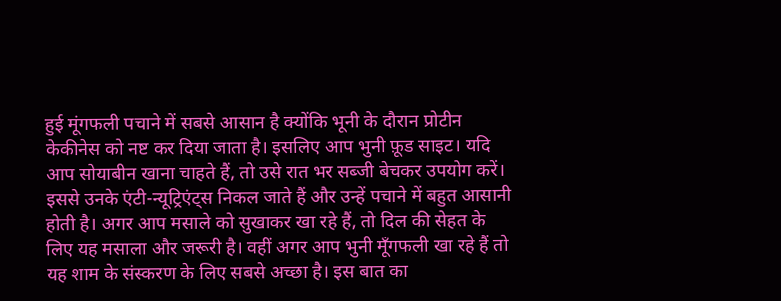हुई मूंगफली पचाने में सबसे आसान है क्योंकि भूनी के दौरान प्रोटीन केकीनेस को नष्ट कर दिया जाता है। इसलिए आप भुनी फ़ूड साइट। यदि आप सोयाबीन खाना चाहते हैं, तो उसे रात भर सब्जी बेचकर उपयोग करें। इससे उनके एंटी-न्यूट्रिएंट्स निकल जाते हैं और उन्हें पचाने में बहुत आसानी होती है। अगर आप मसाले को सुखाकर खा रहे हैं, तो दिल की सेहत के लिए यह मसाला और जरूरी है। वहीं अगर आप भुनी मूँगफली खा रहे हैं तो यह शाम के संस्करण के लिए सबसे अच्छा है। इस बात का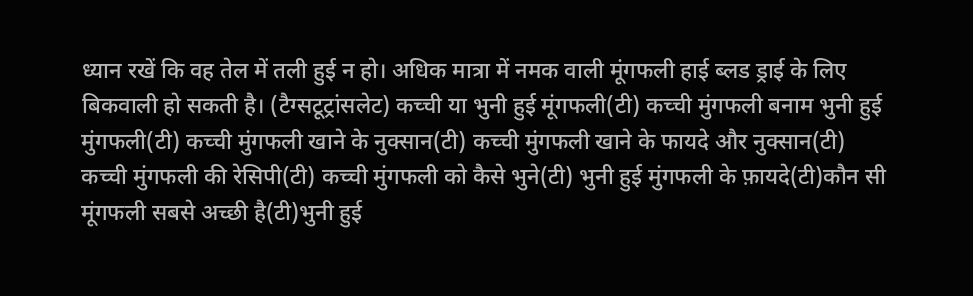ध्यान रखें कि वह तेल में तली हुई न हो। अधिक मात्रा में नमक वाली मूंगफली हाई ब्लड ड्राई के लिए बिकवाली हो सकती है। (टैग्सटूट्रांसलेट) कच्ची या भुनी हुई मूंगफली(टी) कच्ची मुंगफली बनाम भुनी हुई मुंगफली(टी) कच्ची मुंगफली खाने के नुक्सान(टी) कच्ची मुंगफली खाने के फायदे और नुक्सान(टी) कच्ची मुंगफली की रेसिपी(टी) कच्ची मुंगफली को कैसे भुने(टी) भुनी हुई मुंगफली के फ़ायदे(टी)कौन सी मूंगफली सबसे अच्छी है(टी)भुनी हुई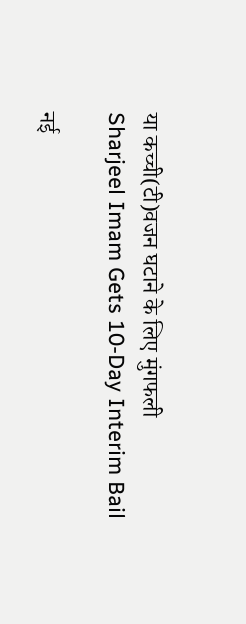या कच्ची(टी)वजन घटाने के लिए मुंगफली
Sharjeel Imam Gets 10-Day Interim Bail

नई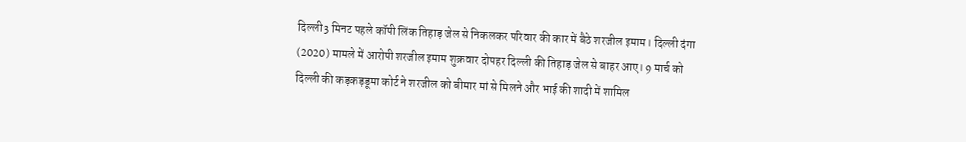दिल्ली3 मिनट पहले कॉपी लिंक तिहाड़ जेल से निकलकर परिवार की कार में बैठे शरजील इमाम। दिल्ली दंगा (2020) मामले में आरोपी शरजील इमाम शुक्रवार दोपहर दिल्ली की तिहाड़ जेल से बाहर आए। 9 मार्च को दिल्ली की कड़कड़डूमा कोर्ट ने शरजील को बीमार मां से मिलने और भाई की शादी में शामिल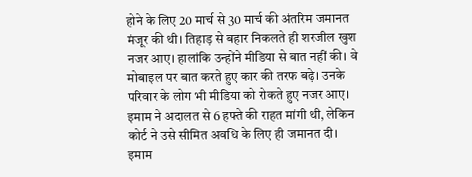होने के लिए 20 मार्च से 30 मार्च की अंतरिम जमानत मंजूर की थी। तिहाड़ से बहार निकलते ही शरजील खुश नजर आए। हालांकि उन्होंने मीडिया से बात नहीं की। वे मोबाइल पर बात करते हुए कार की तरफ बढ़े। उनके परिवार के लोग भी मीडिया को रोकते हुए नजर आए। इमाम ने अदालत से 6 हफ्ते की राहत मांगी थी, लेकिन कोर्ट ने उसे सीमित अवधि के लिए ही जमानत दी। इमाम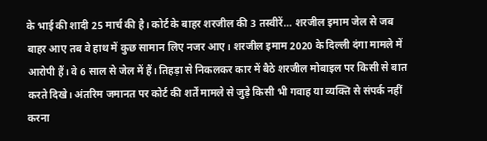के भाई की शादी 25 मार्च की है। कोर्ट के बाहर शरजील की 3 तस्वीरें… शरजील इमाम जेल से जब बाहर आए तब वे हाथ में कुछ सामान लिए नजर आए। शरजील इमाम 2020 के दिल्ली दंगा मामले में आरोपी हैं। वे 6 साल से जेल में हैं। तिहड़ा से निकलकर कार में बैठे शरजील मोबाइल पर किसी से बात करते दिखे। अंतरिम जमानत पर कोर्ट की शर्तें मामले से जुड़े किसी भी गवाह या व्यक्ति से संपर्क नहीं करना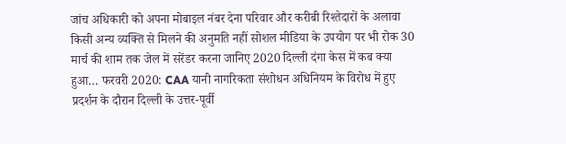जांच अधिकारी को अपना मोबाइल नंबर देना परिवार और करीबी रिश्तेदारों के अलावा किसी अन्य व्यक्ति से मिलने की अनुमति नहीं सोशल मीडिया के उपयोग पर भी रोक 30 मार्च की शाम तक जेल में सरेंडर करना जानिए 2020 दिल्ली दंगा केस में कब क्या हुआ… फरवरी 2020: CAA यानी नागरिकता संशोधन अधिनियम के विरोध में हुए प्रदर्शन के दौरान दिल्ली के उत्तर-पूर्वी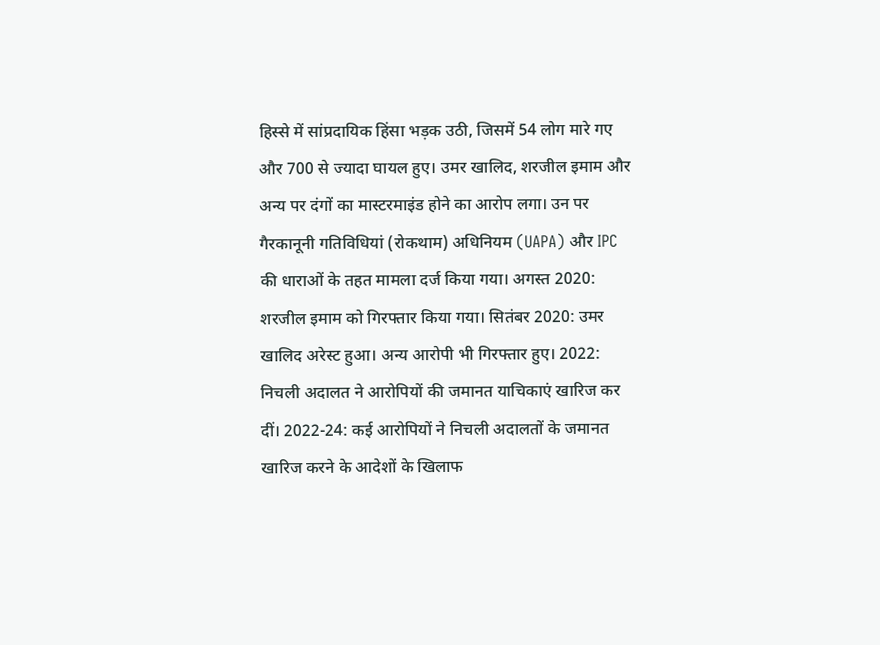हिस्से में सांप्रदायिक हिंसा भड़क उठी, जिसमें 54 लोग मारे गए और 700 से ज्यादा घायल हुए। उमर खालिद, शरजील इमाम और अन्य पर दंगों का मास्टरमाइंड होने का आरोप लगा। उन पर गैरकानूनी गतिविधियां (रोकथाम) अधिनियम (UAPA) और IPC की धाराओं के तहत मामला दर्ज किया गया। अगस्त 2020: शरजील इमाम को गिरफ्तार किया गया। सितंबर 2020: उमर खालिद अरेस्ट हुआ। अन्य आरोपी भी गिरफ्तार हुए। 2022: निचली अदालत ने आरोपियों की जमानत याचिकाएं खारिज कर दीं। 2022-24: कई आरोपियों ने निचली अदालतों के जमानत खारिज करने के आदेशों के खिलाफ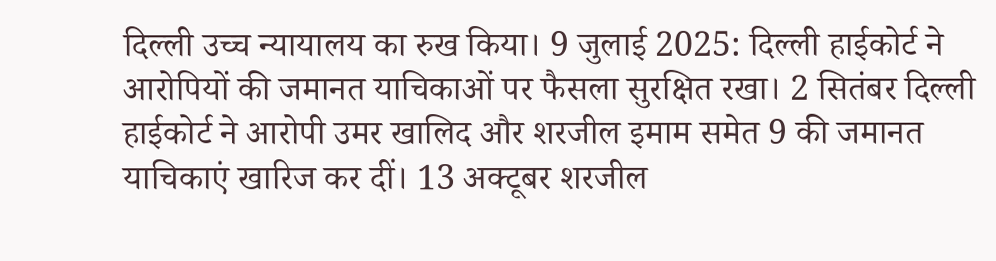दिल्ली उच्च न्यायालय का रुख किया। 9 जुलाई 2025: दिल्ली हाईकोर्ट ने आरोपियों की जमानत याचिकाओं पर फैसला सुरक्षित रखा। 2 सितंबर दिल्ली हाईकोर्ट ने आरोपी उमर खालिद और शरजील इमाम समेत 9 की जमानत याचिकाएं खारिज कर दीं। 13 अक्टूबर शरजील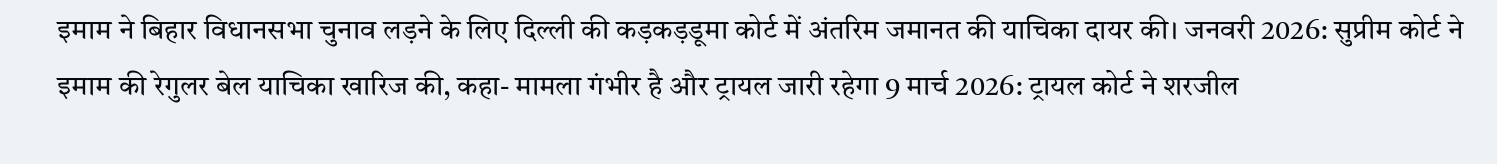इमाम ने बिहार विधानसभा चुनाव लड़ने के लिए दिल्ली की कड़कड़डूमा कोर्ट में अंतरिम जमानत की याचिका दायर की। जनवरी 2026: सुप्रीम कोर्ट ने इमाम की रेगुलर बेल याचिका खारिज की, कहा- मामला गंभीर है और ट्रायल जारी रहेगा 9 मार्च 2026: ट्रायल कोर्ट ने शरजील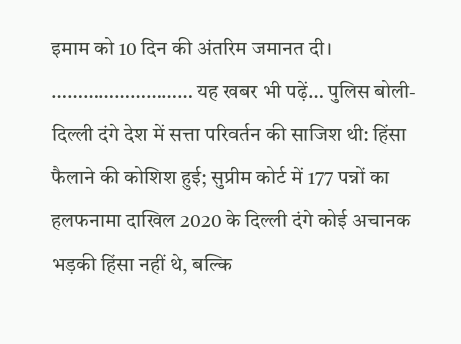इमाम को 10 दिन की अंतरिम जमानत दी। ……………………… यह खबर भी पढ़ें… पुलिस बोली-दिल्ली दंगे देश में सत्ता परिवर्तन की साजिश थी: हिंसा फैलाने की कोशिश हुई; सुप्रीम कोर्ट में 177 पन्नों का हलफनामा दाखिल 2020 के दिल्ली दंगे कोई अचानक भड़की हिंसा नहीं थे, बल्कि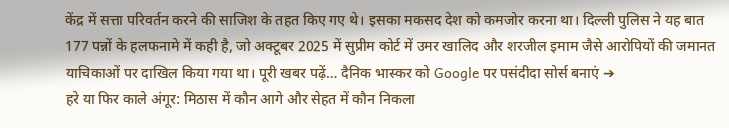केंद्र में सत्ता परिवर्तन करने की साजिश के तहत किए गए थे। इसका मकसद देश को कमजोर करना था। दिल्ली पुलिस ने यह बात 177 पन्नों के हलफनामे में कही है, जो अक्टूबर 2025 में सुप्रीम कोर्ट में उमर खालिद और शरजील इमाम जैसे आरोपियों की जमानत याचिकाओं पर दाखिल किया गया था। पूरी खबर पढ़ें… दैनिक भास्कर को Google पर पसंदीदा सोर्स बनाएं ➔
हरे या फिर काले अंगूर: मिठास में कौन आगे और सेहत में कौन निकला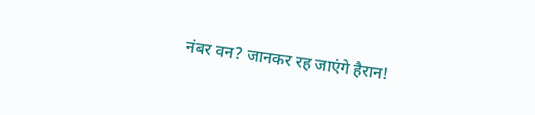नंबर वन? जानकर रह जाएंगे हैरान!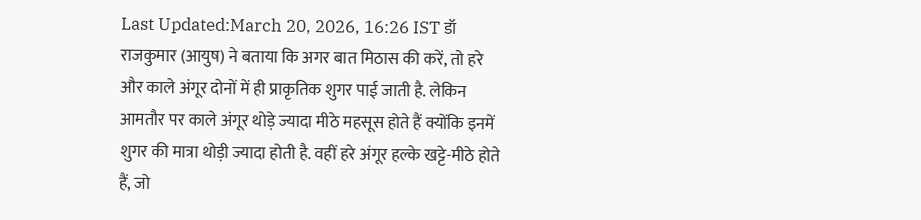Last Updated:March 20, 2026, 16:26 IST डॉ राजकुमार (आयुष) ने बताया कि अगर बात मिठास की करें, तो हरे और काले अंगूर दोनों में ही प्राकृतिक शुगर पाई जाती है. लेकिन आमतौर पर काले अंगूर थोड़े ज्यादा मीठे महसूस होते हैं क्योंकि इनमें शुगर की मात्रा थोड़ी ज्यादा होती है. वहीं हरे अंगूर हल्के खट्टे-मीठे होते हैं, जो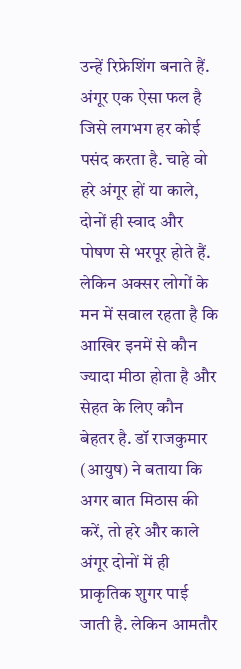उन्हें रिफ्रेशिंग बनाते हैं. अंगूर एक ऐसा फल है जिसे लगभग हर कोई पसंद करता है. चाहे वो हरे अंगूर हों या काले, दोनों ही स्वाद और पोषण से भरपूर होते हैं. लेकिन अक्सर लोगों के मन में सवाल रहता है कि आखिर इनमें से कौन ज्यादा मीठा होता है और सेहत के लिए कौन बेहतर है. डॉ राजकुमार (आयुष) ने बताया कि अगर बात मिठास की करें, तो हरे और काले अंगूर दोनों में ही प्राकृतिक शुगर पाई जाती है. लेकिन आमतौर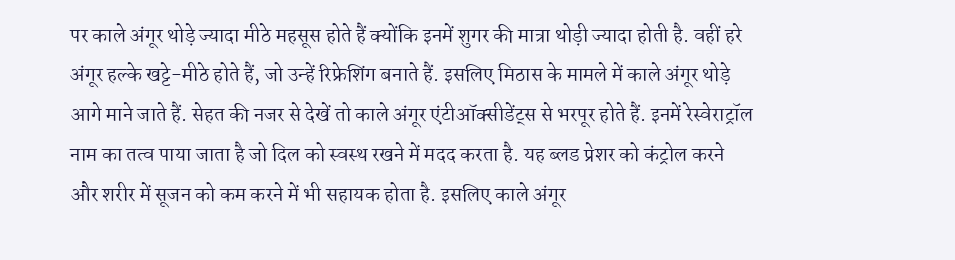पर काले अंगूर थोड़े ज्यादा मीठे महसूस होते हैं क्योंकि इनमें शुगर की मात्रा थोड़ी ज्यादा होती है. वहीं हरे अंगूर हल्के खट्टे-मीठे होते हैं, जो उन्हें रिफ्रेशिंग बनाते हैं. इसलिए मिठास के मामले में काले अंगूर थोड़े आगे माने जाते हैं. सेहत की नजर से देखें तो काले अंगूर एंटीऑक्सीडेंट्स से भरपूर होते हैं. इनमें रेस्वेराट्रॉल नाम का तत्व पाया जाता है जो दिल को स्वस्थ रखने में मदद करता है. यह ब्लड प्रेशर को कंट्रोल करने और शरीर में सूजन को कम करने में भी सहायक होता है. इसलिए काले अंगूर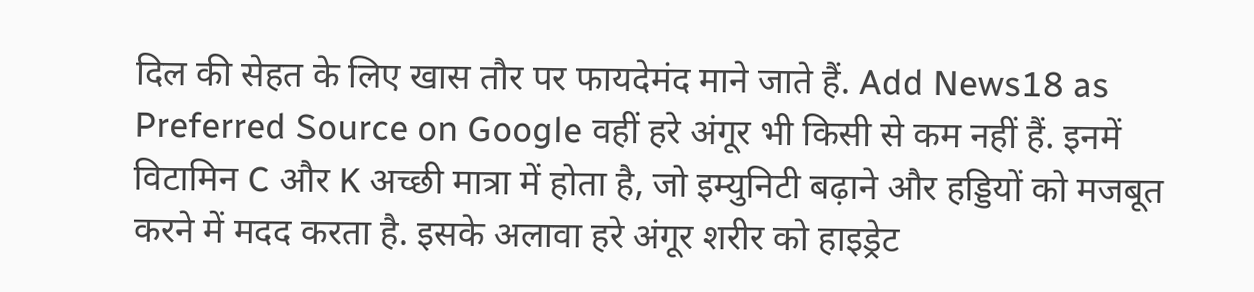दिल की सेहत के लिए खास तौर पर फायदेमंद माने जाते हैं. Add News18 as Preferred Source on Google वहीं हरे अंगूर भी किसी से कम नहीं हैं. इनमें विटामिन C और K अच्छी मात्रा में होता है, जो इम्युनिटी बढ़ाने और हड्डियों को मजबूत करने में मदद करता है. इसके अलावा हरे अंगूर शरीर को हाइड्रेट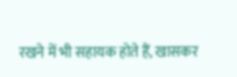रखने में भी सहायक होते हैं, खासकर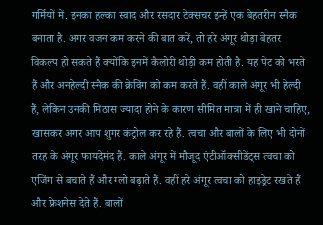गर्मियों में. इनका हल्का स्वाद और रसदार टेक्सचर इन्हें एक बेहतरीन स्नैक बनाता है. अगर वजन कम करने की बात करें, तो हरे अंगूर थोड़ा बेहतर विकल्प हो सकते हैं क्योंकि इनमें कैलोरी थोड़ी कम होती है. यह पेट को भरते हैं और अनहेल्दी स्नैक की क्रेविंग को कम करते हैं. वहीं काले अंगूर भी हेल्दी हैं, लेकिन उनकी मिठास ज्यादा होने के कारण सीमित मात्रा में ही खाने चाहिए, खासकर अगर आप शुगर कंट्रोल कर रहे हैं. त्वचा और बालों के लिए भी दोनों तरह के अंगूर फायदेमंद हैं. काले अंगूर में मौजूद एंटीऑक्सीडेंट्स त्वचा को एजिंग से बचाते हैं और ग्लो बढ़ाते हैं. वहीं हरे अंगूर त्वचा को हाइड्रेट रखते हैं और फ्रेशनेस देते हैं. बालों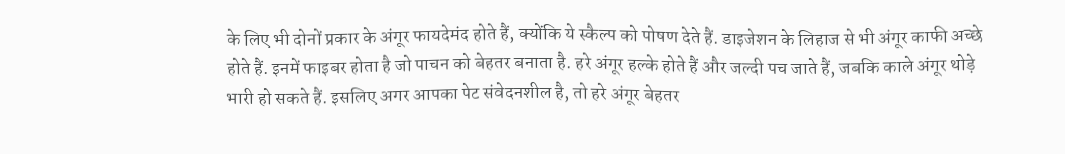के लिए भी दोनों प्रकार के अंगूर फायदेमंद होते हैं, क्योंकि ये स्कैल्प को पोषण देते हैं. डाइजेशन के लिहाज से भी अंगूर काफी अच्छे होते हैं. इनमें फाइबर होता है जो पाचन को बेहतर बनाता है. हरे अंगूर हल्के होते हैं और जल्दी पच जाते हैं, जबकि काले अंगूर थोड़े भारी हो सकते हैं. इसलिए अगर आपका पेट संवेदनशील है, तो हरे अंगूर बेहतर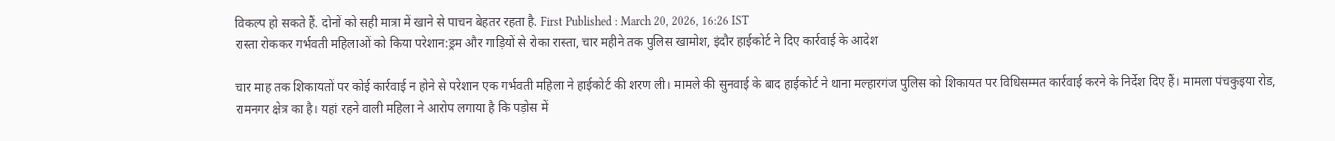विकल्प हो सकते हैं. दोनों को सही मात्रा में खाने से पाचन बेहतर रहता है. First Published : March 20, 2026, 16:26 IST
रास्ता रोककर गर्भवती महिलाओं को किया परेशान:ड्रम और गाड़ियों से रोका रास्ता, चार महीने तक पुलिस खामोश, इंदौर हाईकोर्ट ने दिए कार्रवाई के आदेश

चार माह तक शिकायतों पर कोई कार्रवाई न होने से परेशान एक गर्भवती महिला ने हाईकोर्ट की शरण ली। मामले की सुनवाई के बाद हाईकोर्ट ने थाना मल्हारगंज पुलिस को शिकायत पर विधिसम्मत कार्रवाई करने के निर्देश दिए हैं। मामला पंचकुइया रोड, रामनगर क्षेत्र का है। यहां रहने वाली महिला ने आरोप लगाया है कि पड़ोस में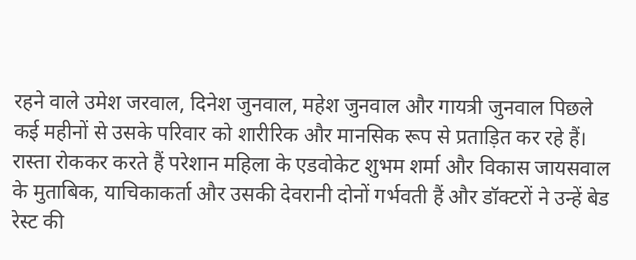रहने वाले उमेश जरवाल, दिनेश जुनवाल, महेश जुनवाल और गायत्री जुनवाल पिछले कई महीनों से उसके परिवार को शारीरिक और मानसिक रूप से प्रताड़ित कर रहे हैं। रास्ता रोककर करते हैं परेशान महिला के एडवोकेट शुभम शर्मा और विकास जायसवाल के मुताबिक, याचिकाकर्ता और उसकी देवरानी दोनों गर्भवती हैं और डॉक्टरों ने उन्हें बेड रेस्ट की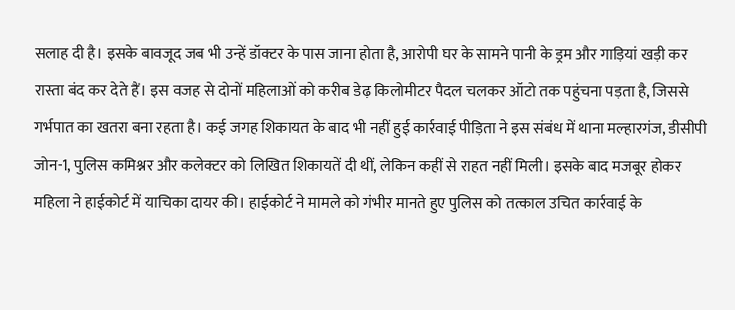सलाह दी है। इसके बावजूद जब भी उन्हें डॉक्टर के पास जाना होता है, आरोपी घर के सामने पानी के ड्रम और गाड़ियां खड़ी कर रास्ता बंद कर देते हैं। इस वजह से दोनों महिलाओं को करीब डेढ़ किलोमीटर पैदल चलकर ऑटो तक पहुंचना पड़ता है, जिससे गर्भपात का खतरा बना रहता है। कई जगह शिकायत के बाद भी नहीं हुई कार्रवाई पीड़िता ने इस संबंध में थाना मल्हारगंज, डीसीपी जोन-1, पुलिस कमिश्नर और कलेक्टर को लिखित शिकायतें दी थीं, लेकिन कहीं से राहत नहीं मिली। इसके बाद मजबूर होकर महिला ने हाईकोर्ट में याचिका दायर की। हाईकोर्ट ने मामले को गंभीर मानते हुए पुलिस को तत्काल उचित कार्रवाई के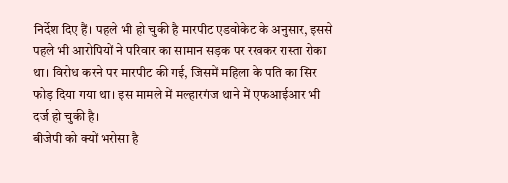निर्देश दिए हैं। पहले भी हो चुकी है मारपीट एडवोकेट के अनुसार, इससे पहले भी आरोपियों ने परिवार का सामान सड़क पर रखकर रास्ता रोका था। विरोध करने पर मारपीट की गई, जिसमें महिला के पति का सिर फोड़ दिया गया था। इस मामले में मल्हारगंज थाने में एफआईआर भी दर्ज हो चुकी है।
बीजेपी को क्यों भरोसा है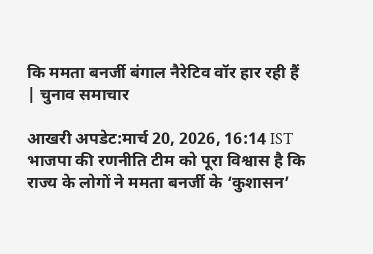कि ममता बनर्जी बंगाल नैरेटिव वॉर हार रही हैं | चुनाव समाचार

आखरी अपडेट:मार्च 20, 2026, 16:14 IST भाजपा की रणनीति टीम को पूरा विश्वास है कि राज्य के लोगों ने ममता बनर्जी के ‘कुशासन’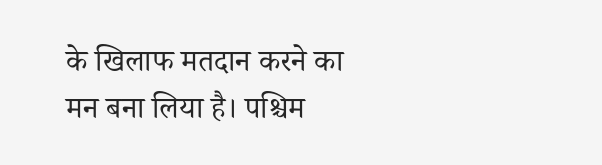के खिलाफ मतदान करने का मन बना लिया है। पश्चिम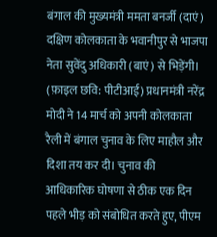बंगाल की मुख्यमंत्री ममता बनर्जी (दाएं) दक्षिण कोलकाता के भवानीपुर से भाजपा नेता सुवेंदु अधिकारी (बाएं) से भिड़ेंगी। (फ़ाइल छवि: पीटीआई) प्रधानमंत्री नरेंद्र मोदी ने 14 मार्च को अपनी कोलकाता रैली में बंगाल चुनाव के लिए माहौल और दिशा तय कर दी। चुनाव की आधिकारिक घोषणा से ठीक एक दिन पहले भीड़ को संबोधित करते हुए, पीएम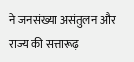ने जनसंख्या असंतुलन और राज्य की सत्तारूढ़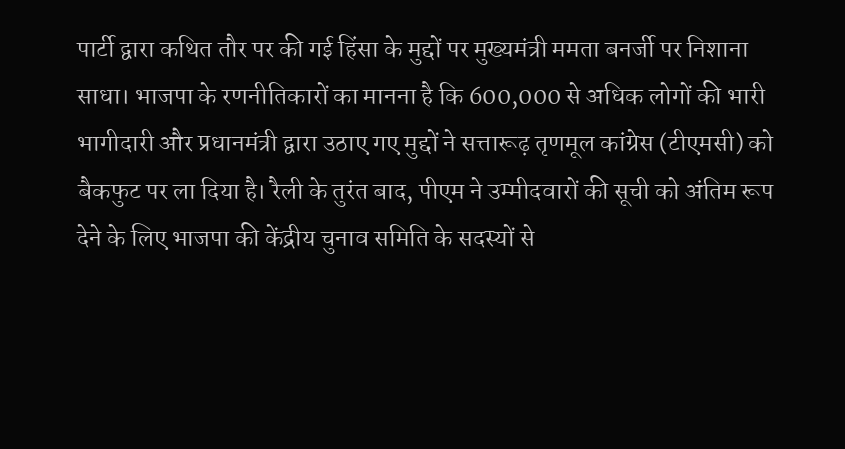पार्टी द्वारा कथित तौर पर की गई हिंसा के मुद्दों पर मुख्यमंत्री ममता बनर्जी पर निशाना साधा। भाजपा के रणनीतिकारों का मानना है कि 600,000 से अधिक लोगों की भारी भागीदारी और प्रधानमंत्री द्वारा उठाए गए मुद्दों ने सत्तारूढ़ तृणमूल कांग्रेस (टीएमसी) को बैकफुट पर ला दिया है। रैली के तुरंत बाद, पीएम ने उम्मीदवारों की सूची को अंतिम रूप देने के लिए भाजपा की केंद्रीय चुनाव समिति के सदस्यों से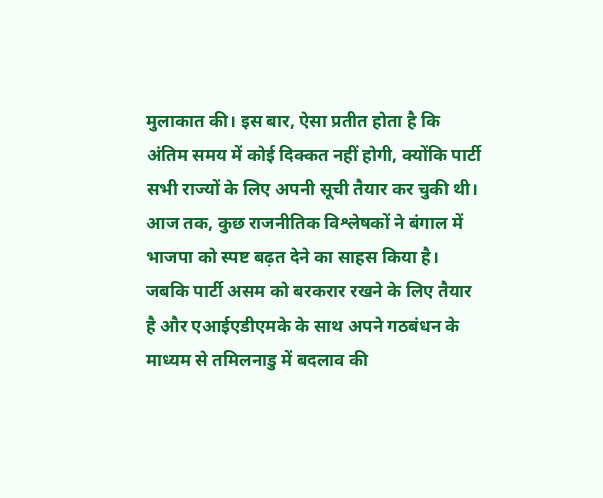मुलाकात की। इस बार, ऐसा प्रतीत होता है कि अंतिम समय में कोई दिक्कत नहीं होगी, क्योंकि पार्टी सभी राज्यों के लिए अपनी सूची तैयार कर चुकी थी। आज तक, कुछ राजनीतिक विश्लेषकों ने बंगाल में भाजपा को स्पष्ट बढ़त देने का साहस किया है। जबकि पार्टी असम को बरकरार रखने के लिए तैयार है और एआईएडीएमके के साथ अपने गठबंधन के माध्यम से तमिलनाडु में बदलाव की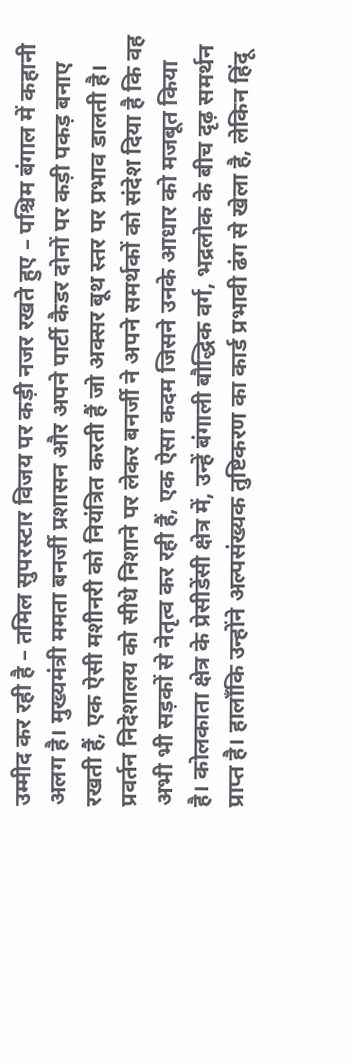उम्मीद कर रही है – तमिल सुपरस्टार विजय पर कड़ी नजर रखते हुए – पश्चिम बंगाल में कहानी अलग है। मुख्यमंत्री ममता बनर्जी प्रशासन और अपने पार्टी कैडर दोनों पर कड़ी पकड़ बनाए रखती हैं, एक ऐसी मशीनरी को नियंत्रित करती हैं जो अक्सर बूथ स्तर पर प्रभाव डालती है। प्रवर्तन निदेशालय को सीधे निशाने पर लेकर बनर्जी ने अपने समर्थकों को संदेश दिया है कि वह अभी भी सड़कों से नेतृत्व कर रही हैं, एक ऐसा कदम जिसने उनके आधार को मजबूत किया है। कोलकाता क्षेत्र के प्रेसीडेंसी क्षेत्र में, उन्हें बंगाली बौद्धिक वर्ग, भद्रलोक के बीच दृढ़ समर्थन प्राप्त है। हालाँकि उन्होंने अल्पसंख्यक तुष्टिकरण का कार्ड प्रभावी ढंग से खेला है, लेकिन हिंदू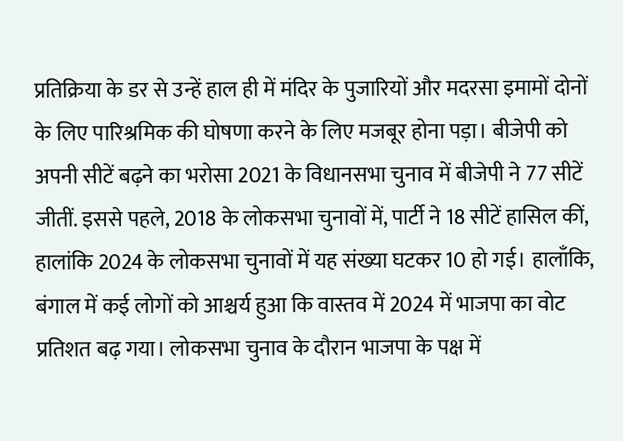प्रतिक्रिया के डर से उन्हें हाल ही में मंदिर के पुजारियों और मदरसा इमामों दोनों के लिए पारिश्रमिक की घोषणा करने के लिए मजबूर होना पड़ा। बीजेपी को अपनी सीटें बढ़ने का भरोसा 2021 के विधानसभा चुनाव में बीजेपी ने 77 सीटें जीतीं. इससे पहले, 2018 के लोकसभा चुनावों में, पार्टी ने 18 सीटें हासिल कीं, हालांकि 2024 के लोकसभा चुनावों में यह संख्या घटकर 10 हो गई। हालाँकि, बंगाल में कई लोगों को आश्चर्य हुआ कि वास्तव में 2024 में भाजपा का वोट प्रतिशत बढ़ गया। लोकसभा चुनाव के दौरान भाजपा के पक्ष में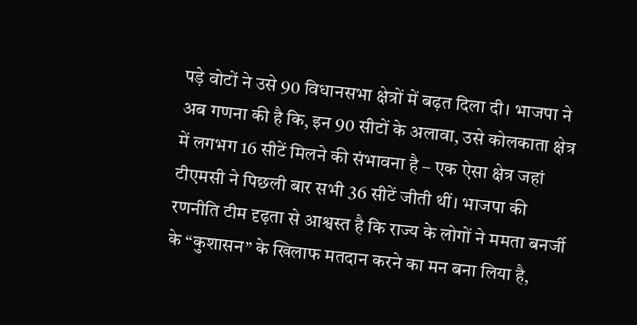पड़े वोटों ने उसे 90 विधानसभा क्षेत्रों में बढ़त दिला दी। भाजपा ने अब गणना की है कि, इन 90 सीटों के अलावा, उसे कोलकाता क्षेत्र में लगभग 16 सीटें मिलने की संभावना है – एक ऐसा क्षेत्र जहां टीएमसी ने पिछली बार सभी 36 सीटें जीती थीं। भाजपा की रणनीति टीम दृढ़ता से आश्वस्त है कि राज्य के लोगों ने ममता बनर्जी के “कुशासन” के खिलाफ मतदान करने का मन बना लिया है,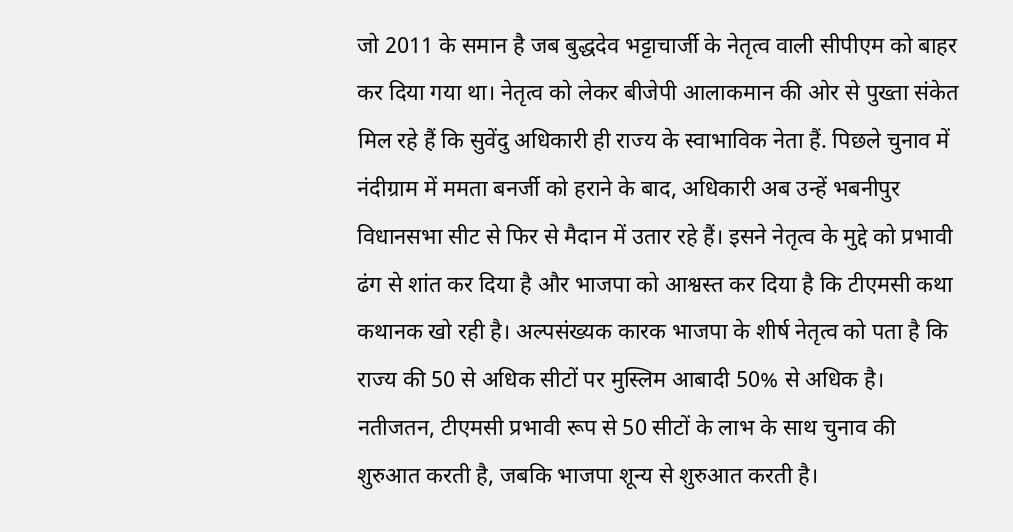जो 2011 के समान है जब बुद्धदेव भट्टाचार्जी के नेतृत्व वाली सीपीएम को बाहर कर दिया गया था। नेतृत्व को लेकर बीजेपी आलाकमान की ओर से पुख्ता संकेत मिल रहे हैं कि सुवेंदु अधिकारी ही राज्य के स्वाभाविक नेता हैं. पिछले चुनाव में नंदीग्राम में ममता बनर्जी को हराने के बाद, अधिकारी अब उन्हें भबनीपुर विधानसभा सीट से फिर से मैदान में उतार रहे हैं। इसने नेतृत्व के मुद्दे को प्रभावी ढंग से शांत कर दिया है और भाजपा को आश्वस्त कर दिया है कि टीएमसी कथा कथानक खो रही है। अल्पसंख्यक कारक भाजपा के शीर्ष नेतृत्व को पता है कि राज्य की 50 से अधिक सीटों पर मुस्लिम आबादी 50% से अधिक है। नतीजतन, टीएमसी प्रभावी रूप से 50 सीटों के लाभ के साथ चुनाव की शुरुआत करती है, जबकि भाजपा शून्य से शुरुआत करती है।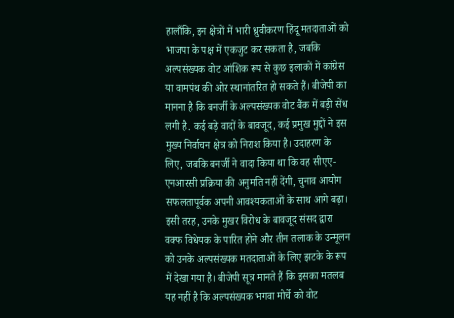हालाँकि, इन क्षेत्रों में भारी ध्रुवीकरण हिंदू मतदाताओं को भाजपा के पक्ष में एकजुट कर सकता है, जबकि अल्पसंख्यक वोट आंशिक रूप से कुछ इलाकों में कांग्रेस या वामपंथ की ओर स्थानांतरित हो सकते हैं। बीजेपी का मानना है कि बनर्जी के अल्पसंख्यक वोट बैंक में बड़ी सेंध लगी है. कई बड़े वादों के बावजूद, कई प्रमुख मुद्दों ने इस मुख्य निर्वाचन क्षेत्र को निराश किया है। उदाहरण के लिए, जबकि बनर्जी ने वादा किया था कि वह सीएए-एनआरसी प्रक्रिया की अनुमति नहीं देंगी, चुनाव आयोग सफलतापूर्वक अपनी आवश्यकताओं के साथ आगे बढ़ा। इसी तरह, उनके मुखर विरोध के बावजूद संसद द्वारा वक्फ विधेयक के पारित होने और तीन तलाक के उन्मूलन को उनके अल्पसंख्यक मतदाताओं के लिए झटके के रूप में देखा गया है। बीजेपी सूत्र मानते हैं कि इसका मतलब यह नहीं है कि अल्पसंख्यक भगवा मोर्चे को वोट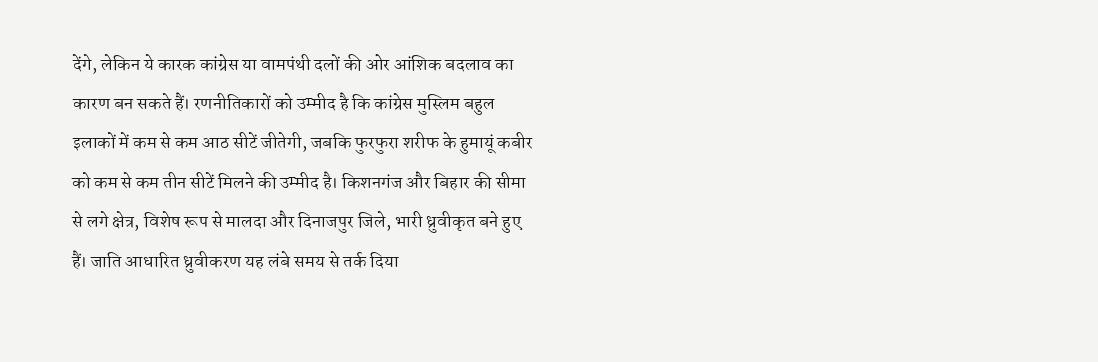देंगे, लेकिन ये कारक कांग्रेस या वामपंथी दलों की ओर आंशिक बदलाव का कारण बन सकते हैं। रणनीतिकारों को उम्मीद है कि कांग्रेस मुस्लिम बहुल इलाकों में कम से कम आठ सीटें जीतेगी, जबकि फुरफुरा शरीफ के हुमायूं कबीर को कम से कम तीन सीटें मिलने की उम्मीद है। किशनगंज और बिहार की सीमा से लगे क्षेत्र, विशेष रूप से मालदा और दिनाजपुर जिले, भारी ध्रुवीकृत बने हुए हैं। जाति आधारित ध्रुवीकरण यह लंबे समय से तर्क दिया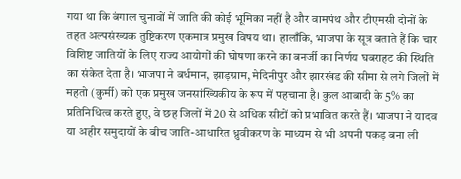गया था कि बंगाल चुनावों में जाति की कोई भूमिका नहीं है और वामपंथ और टीएमसी दोनों के तहत अल्पसंख्यक तुष्टिकरण एकमात्र प्रमुख विषय था। हालाँकि, भाजपा के सूत्र बताते हैं कि चार विशिष्ट जातियों के लिए राज्य आयोगों की घोषणा करने का बनर्जी का निर्णय घबराहट की स्थिति का संकेत देता है। भाजपा ने बर्धमान, झाड़ग्राम, मेदिनीपुर और झारखंड की सीमा से लगे जिलों में महतो (कुर्मी) को एक प्रमुख जनसांख्यिकीय के रूप में पहचाना है। कुल आबादी के 5% का प्रतिनिधित्व करते हुए, वे छह जिलों में 20 से अधिक सीटों को प्रभावित करते हैं। भाजपा ने यादव या अहीर समुदायों के बीच जाति-आधारित ध्रुवीकरण के माध्यम से भी अपनी पकड़ बना ली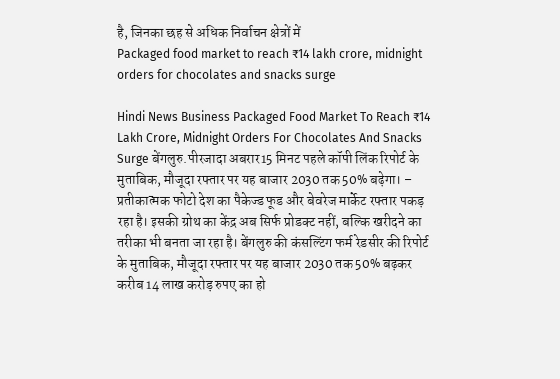है, जिनका छह से अधिक निर्वाचन क्षेत्रों में
Packaged food market to reach ₹14 lakh crore, midnight orders for chocolates and snacks surge

Hindi News Business Packaged Food Market To Reach ₹14 Lakh Crore, Midnight Orders For Chocolates And Snacks Surge बेंगलुरु.पीरजादा अबरार15 मिनट पहले कॉपी लिंक रिपोर्ट के मुताबिक, मौजूदा रफ्तार पर यह बाजार 2030 तक 50% बढ़ेगा। – प्रतीकात्मक फोटो देश का पैकेज्ड फूड और बेवरेज मार्केट रफ्तार पकड़ रहा है। इसकी ग्रोथ का केंद्र अब सिर्फ प्रोडक्ट नहीं, बल्कि खरीदने का तरीका भी बनता जा रहा है। बेंगलुरु की कंसल्टिंग फर्म रेडसीर की रिपोर्ट के मुताबिक, मौजूदा रफ्तार पर यह बाजार 2030 तक 50% बढ़कर करीब 14 लाख करोड़ रुपए का हो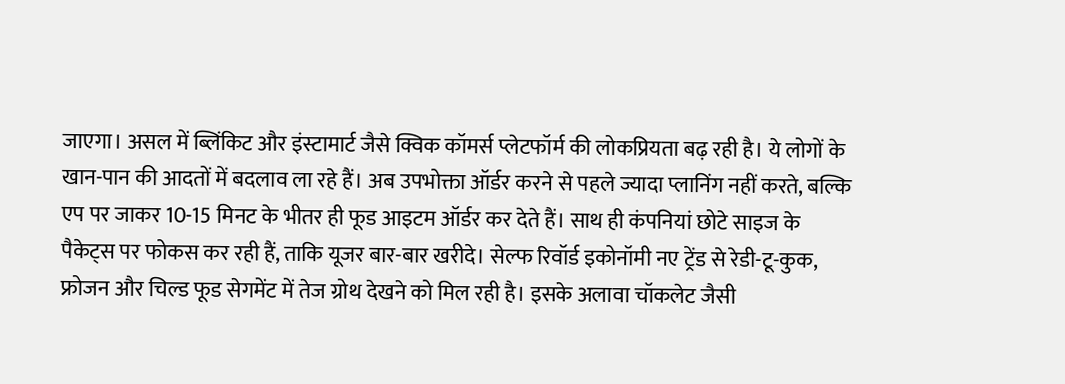जाएगा। असल में ब्लिंकिट और इंस्टामार्ट जैसे क्विक कॉमर्स प्लेटफॉर्म की लोकप्रियता बढ़ रही है। ये लोगों के खान-पान की आदतों में बदलाव ला रहे हैं। अब उपभोक्ता ऑर्डर करने से पहले ज्यादा प्लानिंग नहीं करते, बल्कि एप पर जाकर 10-15 मिनट के भीतर ही फूड आइटम ऑर्डर कर देते हैं। साथ ही कंपनियां छोटे साइज के पैकेट्स पर फोकस कर रही हैं, ताकि यूजर बार-बार खरीदे। सेल्फ रिवॉर्ड इकोनॉमी नए ट्रेंड से रेडी-टू-कुक, फ्रोजन और चिल्ड फूड सेगमेंट में तेज ग्रोथ देखने को मिल रही है। इसके अलावा चॉकलेट जैसी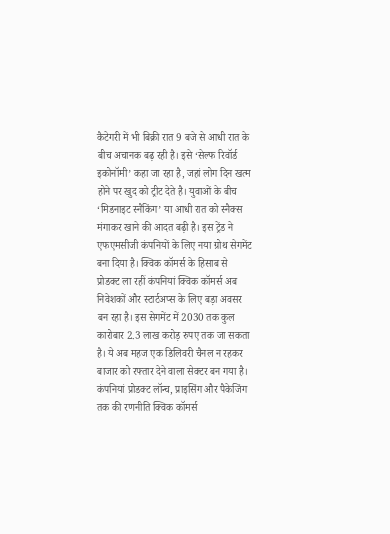कैटेगरी में भी बिक्री रात 9 बजे से आधी रात के बीच अचानक बढ़ रही है। इसे ‘सेल्फ रिवॉर्ड इकोनॉमी’ कहा जा रहा है, जहां लोग दिन खत्म होने पर खुद को ट्रीट देते है। युवाओं के बीच ‘मिडनाइट स्नैकिंग’ या आधी रात को स्नैक्स मंगाकर खाने की आदत बढ़ी है। इस ट्रेंड ने एफएमसीजी कंपनियों के लिए नया ग्रोथ सेगमेंट बना दिया है। क्विक कॉमर्स के हिसाब से प्रोडक्ट ला रहीं कंपनियां क्विक कॉमर्स अब निवेशकों और स्टार्टअप्स के लिए बड़ा अवसर बन रहा है। इस सेगमेंट में 2030 तक कुल कारोबार 2.3 लाख करोड़ रुपए तक जा सकता है। ये अब महज एक डिलिवरी चैनल न रहकर बाजार को रफ्तार देने वाला सेक्टर बन गया है। कंपनियां प्रोडक्ट लॉन्च, प्राइसिंग और पैकेजिंग तक की रणनीति क्विक कॉमर्स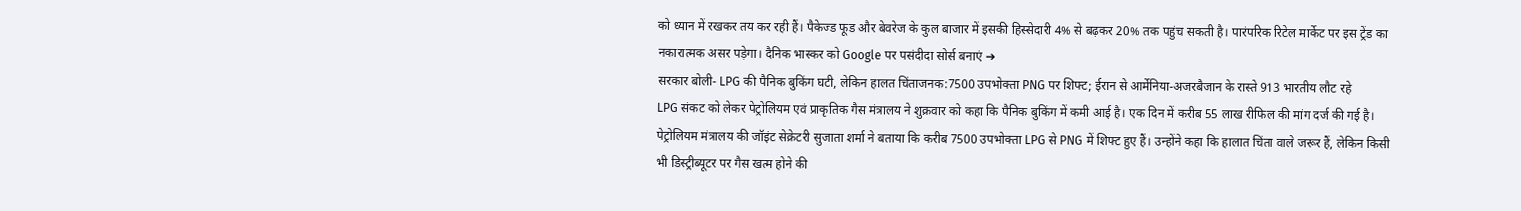को ध्यान में रखकर तय कर रही हैं। पैकेज्ड फूड और बेवरेज के कुल बाजार में इसकी हिस्सेदारी 4% से बढ़कर 20% तक पहुंच सकती है। पारंपरिक रिटेल मार्केट पर इस ट्रेंड का नकारात्मक असर पड़ेगा। दैनिक भास्कर को Google पर पसंदीदा सोर्स बनाएं ➔
सरकार बोली- LPG की पैनिक बुकिंग घटी, लेकिन हालत चिंताजनक:7500 उपभोक्ता PNG पर शिफ्ट; ईरान से आर्मेनिया-अजरबैजान के रास्ते 913 भारतीय लौट रहे
LPG संकट को लेकर पेट्रोलियम एवं प्राकृतिक गैस मंत्रालय ने शुक्रवार को कहा कि पैनिक बुकिंग में कमी आई है। एक दिन में करीब 55 लाख रीफिल की मांग दर्ज की गई है। पेट्रोलियम मंत्रालय की जॉइंट सेक्रेटरी सुजाता शर्मा ने बताया कि करीब 7500 उपभोक्ता LPG से PNG में शिफ्ट हुए हैं। उन्होंने कहा कि हालात चिंता वाले जरूर हैं, लेकिन किसी भी डिस्ट्रीब्यूटर पर गैस खत्म होने की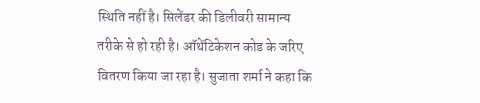स्थिति नहीं है। सिलेंडर की डिलीवरी सामान्य तरीके से हो रही है। ऑथेंटिकेशन कोड के जरिए वितरण किया जा रहा है। सुजाता शर्मा ने कहा कि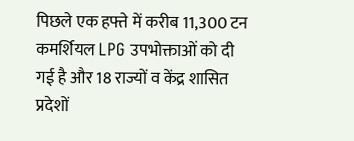पिछले एक हफ्ते में करीब 11,300 टन कमर्शियल LPG उपभोक्ताओं को दी गई है और 18 राज्यों व केंद्र शासित प्रदेशों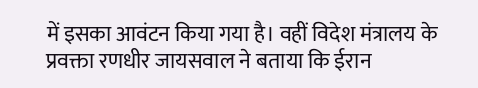में इसका आवंटन किया गया है। वहीं विदेश मंत्रालय के प्रवक्ता रणधीर जायसवाल ने बताया कि ईरान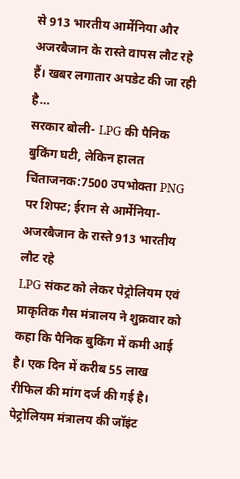से 913 भारतीय आर्मेनिया और अजरबैजान के रास्ते वापस लौट रहे हैं। खबर लगातार अपडेट की जा रही है…
सरकार बोली- LPG की पैनिक बुकिंग घटी, लेकिन हालत चिंताजनक:7500 उपभोक्ता PNG पर शिफ्ट; ईरान से आर्मेनिया-अजरबैजान के रास्ते 913 भारतीय लौट रहे
LPG संकट को लेकर पेट्रोलियम एवं प्राकृतिक गैस मंत्रालय ने शुक्रवार को कहा कि पैनिक बुकिंग में कमी आई है। एक दिन में करीब 55 लाख रीफिल की मांग दर्ज की गई है। पेट्रोलियम मंत्रालय की जॉइंट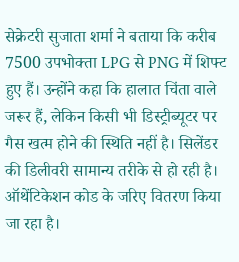सेक्रेटरी सुजाता शर्मा ने बताया कि करीब 7500 उपभोक्ता LPG से PNG में शिफ्ट हुए हैं। उन्होंने कहा कि हालात चिंता वाले जरूर हैं, लेकिन किसी भी डिस्ट्रीब्यूटर पर गैस खत्म होने की स्थिति नहीं है। सिलेंडर की डिलीवरी सामान्य तरीके से हो रही है। ऑथेंटिकेशन कोड के जरिए वितरण किया जा रहा है।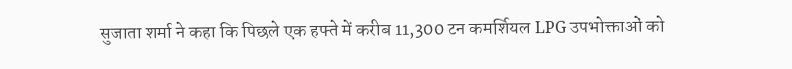सुजाता शर्मा ने कहा कि पिछले एक हफ्ते में करीब 11,300 टन कमर्शियल LPG उपभोक्ताओं को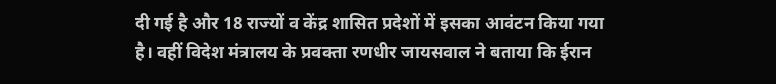दी गई है और 18 राज्यों व केंद्र शासित प्रदेशों में इसका आवंटन किया गया है। वहीं विदेश मंत्रालय के प्रवक्ता रणधीर जायसवाल ने बताया कि ईरान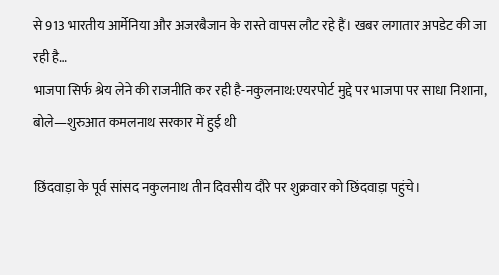से 913 भारतीय आर्मेनिया और अजरबैजान के रास्ते वापस लौट रहे हैं। खबर लगातार अपडेट की जा रही है…
भाजपा सिर्फ श्रेय लेने की राजनीति कर रही है-नकुलनाथ:एयरपोर्ट मुद्दे पर भाजपा पर साधा निशाना, बोले—शुरुआत कमलनाथ सरकार में हुई थी

छिंदवाड़ा के पूर्व सांसद नकुलनाथ तीन दिवसीय दौरे पर शुक्रवार को छिंदवाड़ा पहुंचे।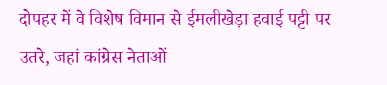दोपहर में वे विशेष विमान से ईमलीखेड़ा हवाई पट्टी पर उतरे, जहां कांग्रेस नेताओं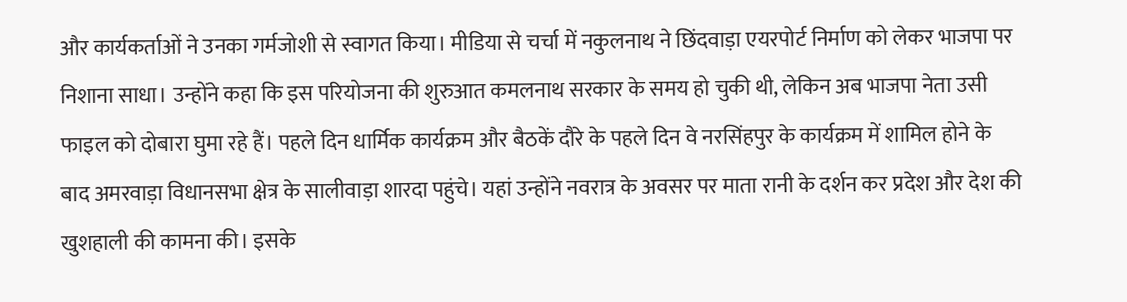और कार्यकर्ताओं ने उनका गर्मजोशी से स्वागत किया। मीडिया से चर्चा में नकुलनाथ ने छिंदवाड़ा एयरपोर्ट निर्माण को लेकर भाजपा पर निशाना साधा। उन्होंने कहा कि इस परियोजना की शुरुआत कमलनाथ सरकार के समय हो चुकी थी, लेकिन अब भाजपा नेता उसी फाइल को दोबारा घुमा रहे हैं। पहले दिन धार्मिक कार्यक्रम और बैठकें दौरे के पहले दिन वे नरसिंहपुर के कार्यक्रम में शामिल होने के बाद अमरवाड़ा विधानसभा क्षेत्र के सालीवाड़ा शारदा पहुंचे। यहां उन्होंने नवरात्र के अवसर पर माता रानी के दर्शन कर प्रदेश और देश की खुशहाली की कामना की। इसके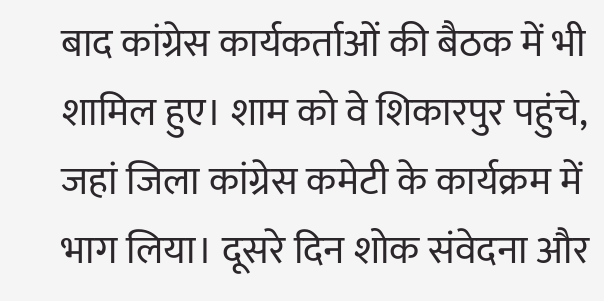बाद कांग्रेस कार्यकर्ताओं की बैठक में भी शामिल हुए। शाम को वे शिकारपुर पहुंचे, जहां जिला कांग्रेस कमेटी के कार्यक्रम में भाग लिया। दूसरे दिन शोक संवेदना और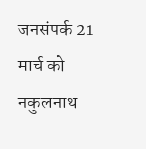जनसंपर्क 21 मार्च को नकुलनाथ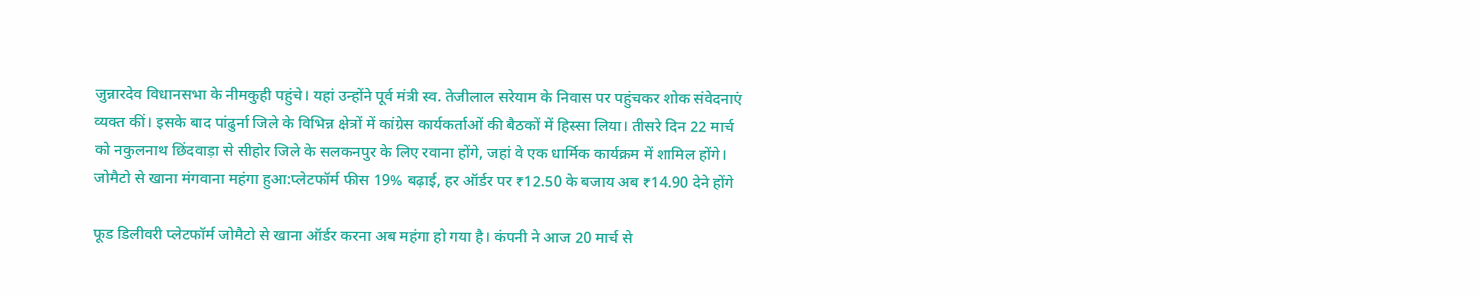जुन्नारदेव विधानसभा के नीमकुही पहुंचे। यहां उन्होंने पूर्व मंत्री स्व. तेजीलाल सरेयाम के निवास पर पहुंचकर शोक संवेदनाएं व्यक्त कीं। इसके बाद पांढुर्ना जिले के विभिन्न क्षेत्रों में कांग्रेस कार्यकर्ताओं की बैठकों में हिस्सा लिया। तीसरे दिन 22 मार्च को नकुलनाथ छिंदवाड़ा से सीहोर जिले के सलकनपुर के लिए रवाना होंगे, जहां वे एक धार्मिक कार्यक्रम में शामिल होंगे।
जोमैटो से खाना मंगवाना महंगा हुआ:प्लेटफॉर्म फीस 19% बढ़ाई, हर ऑर्डर पर ₹12.50 के बजाय अब ₹14.90 देने होंगे

फूड डिलीवरी प्लेटफॉर्म जोमैटो से खाना ऑर्डर करना अब महंगा हो गया है। कंपनी ने आज 20 मार्च से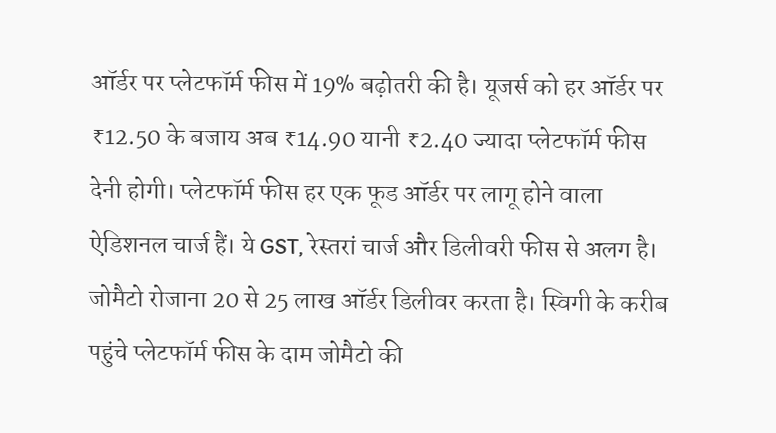ऑर्डर पर प्लेटफॉर्म फीस में 19% बढ़ोतरी की है। यूजर्स को हर ऑर्डर पर ₹12.50 के बजाय अब ₹14.90 यानी ₹2.40 ज्यादा प्लेटफॉर्म फीस देनी होगी। प्लेटफॉर्म फीस हर एक फूड ऑर्डर पर लागू होने वाला ऐडिशनल चार्ज हैं। ये GST, रेस्तरां चार्ज और डिलीवरी फीस से अलग है। जोमैटो रोजाना 20 से 25 लाख ऑर्डर डिलीवर करता है। स्विगी के करीब पहुंचे प्लेटफॉर्म फीस के दाम जोमैटो की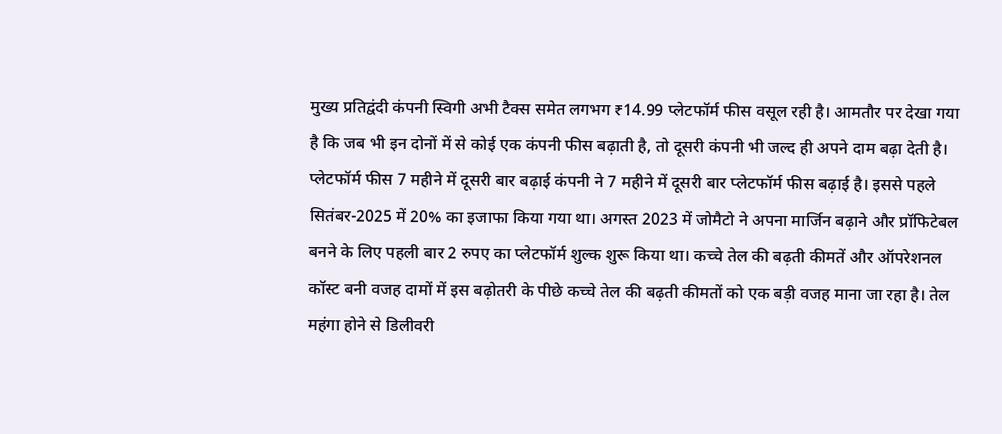मुख्य प्रतिद्वंदी कंपनी स्विगी अभी टैक्स समेत लगभग ₹14.99 प्लेटफॉर्म फीस वसूल रही है। आमतौर पर देखा गया है कि जब भी इन दोनों में से कोई एक कंपनी फीस बढ़ाती है, तो दूसरी कंपनी भी जल्द ही अपने दाम बढ़ा देती है। प्लेटफॉर्म फीस 7 महीने में दूसरी बार बढ़ाई कंपनी ने 7 महीने में दूसरी बार प्लेटफॉर्म फीस बढ़ाई है। इससे पहले सितंबर-2025 में 20% का इजाफा किया गया था। अगस्त 2023 में जोमैटो ने अपना मार्जिन बढ़ाने और प्रॉफिटेबल बनने के लिए पहली बार 2 रुपए का प्लेटफॉर्म शुल्क शुरू किया था। कच्चे तेल की बढ़ती कीमतें और ऑपरेशनल कॉस्ट बनी वजह दामों में इस बढ़ोतरी के पीछे कच्चे तेल की बढ़ती कीमतों को एक बड़ी वजह माना जा रहा है। तेल महंगा होने से डिलीवरी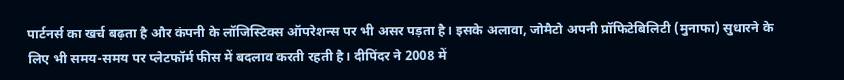पार्टनर्स का खर्च बढ़ता है और कंपनी के लॉजिस्टिक्स ऑपरेशन्स पर भी असर पड़ता है। इसके अलावा, जोमैटो अपनी प्रॉफिटेबिलिटी (मुनाफा) सुधारने के लिए भी समय-समय पर प्लेटफॉर्म फीस में बदलाव करती रहती है। दीपिंदर ने 2008 में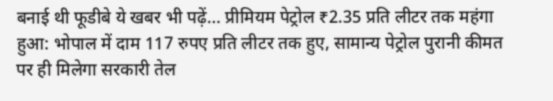बनाई थी फूडीबे ये खबर भी पढ़ें… प्रीमियम पेट्रोल ₹2.35 प्रति लीटर तक महंगा हुआ: भोपाल में दाम 117 रुपए प्रति लीटर तक हुए, सामान्य पेट्रोल पुरानी कीमत पर ही मिलेगा सरकारी तेल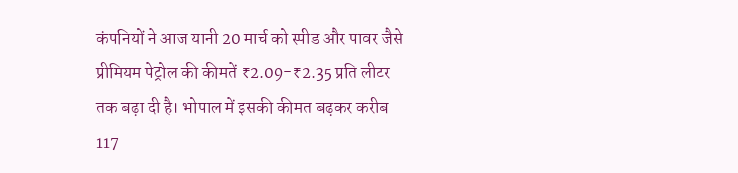कंपनियों ने आज यानी 20 मार्च को स्पीड और पावर जैसे प्रीमियम पेट्रोल की कीमतें ₹2.09-₹2.35 प्रति लीटर तक बढ़ा दी है। भोपाल में इसकी कीमत बढ़कर करीब 117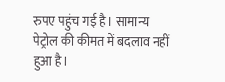रुपए पहुंच गई है। सामान्य पेट्रोल की कीमत में बदलाव नहीं हुआ है।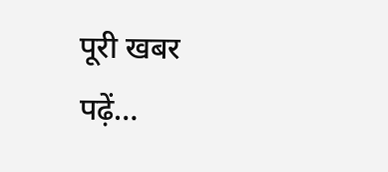पूरी खबर पढ़ें…